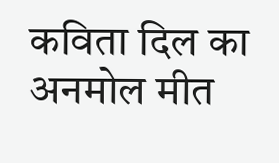कविता दिल का अनमोल मीत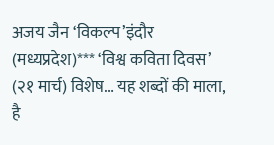अजय जैन ‘विकल्प’इंदौर (मध्यप्रदेश)*** ‘विश्व कविता दिवस’ (२१ मार्च) विशेष… यह शब्दों की माला, है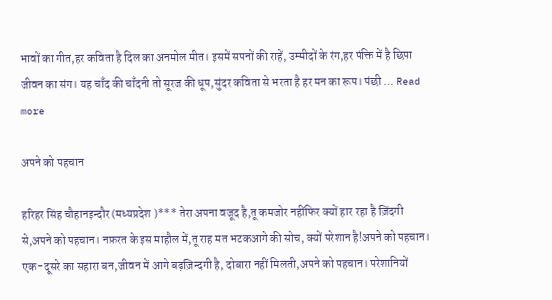भावों का गीत,हर कविता है दिल का अनमोल मीत। इसमें सपनों की राहें, उम्मीदों के रंग,हर पंक्ति में है छिपा जीवन का संग। यह चाँद की चाँदनी तो सूरज की धूप,सुंदर कविता से भरता है हर मन का रूप। पंछी … Read more

अपने को पहचान

हरिहर सिंह चौहानइन्दौर (मध्यप्रदेश )*** तेरा अपना वजूद है,तू कमजोर नहींफिर क्यों हार रहा है ज़िंदगी से,अपने को पहचान। नफ़रत के इस माहौल में,तू राह मत भटकआगे की सोच, क्यों परेशान है!अपने को पहचान। एक-दूसरे का सहारा बन,जीवन में आगे बढ़ज़िन्दगी है, दोबारा नहीं मिलती,अपने को पहचान। परेशानियों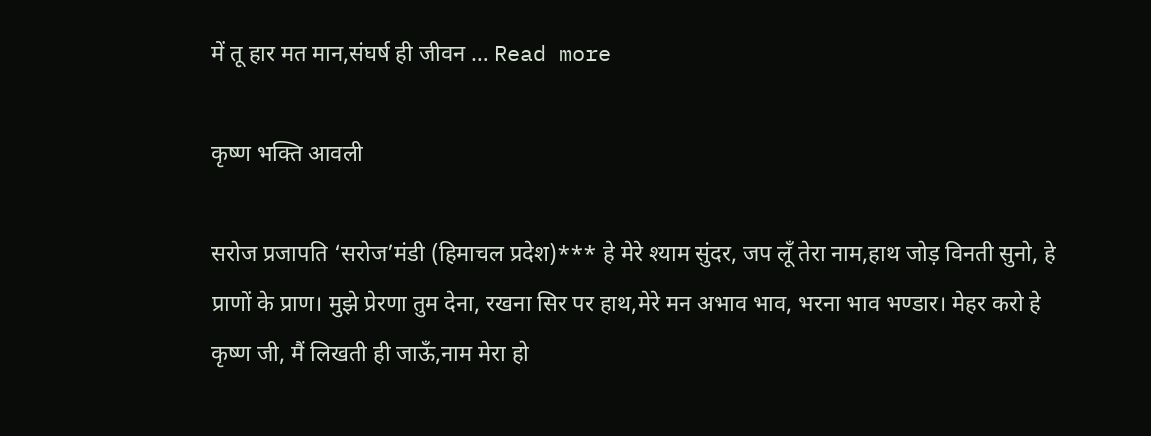में तू हार मत मान,संघर्ष ही जीवन … Read more

कृष्ण भक्ति आवली

सरोज प्रजापति ‘सरोज’मंडी (हिमाचल प्रदेश)*** हे मेरे श्याम सुंदर, जप लूँ तेरा नाम,हाथ जोड़ विनती सुनो, हे प्राणों के प्राण। मुझे प्रेरणा तुम देना, रखना सिर पर हाथ,मेरे मन अभाव भाव, भरना भाव भण्डार। मेहर करो हे कृष्ण जी, मैं लिखती ही जाऊँ,नाम मेरा हो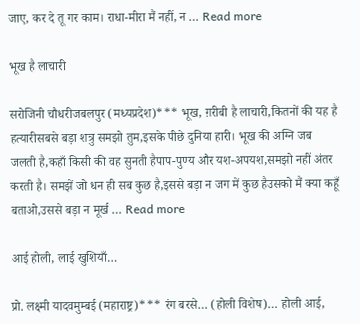जाए, कर दे तू गर काम। राधा-मीरा मैं नहीं, न … Read more

भूख है लाचारी

सरोजिनी चौधरीजबलपुर (मध्यप्रदेश)*** भूख, ग़रीबी है लाचारी,कितनों की यह है हत्यारीसबसे बड़ा शत्रु समझो तुम,इसके पीछे दुनिया हारी। भूख की अग्नि जब जलती है,कहाँ किसी की वह सुनती हैपाप-पुण्य और यश-अपयश,समझो नहीं अंतर करती है। समझें जो धन ही सब कुछ है,इससे बड़ा न जग में कुछ हैउसको मैं क्या कहूँ बताओ,उससे बड़ा न मूर्ख … Read more

आई होली, लाई खुशियाँ…

प्रो. लक्ष्मी यादवमुम्बई (महाराष्ट्र)*** रंग बरसे… (होली विशेष)… होली आई,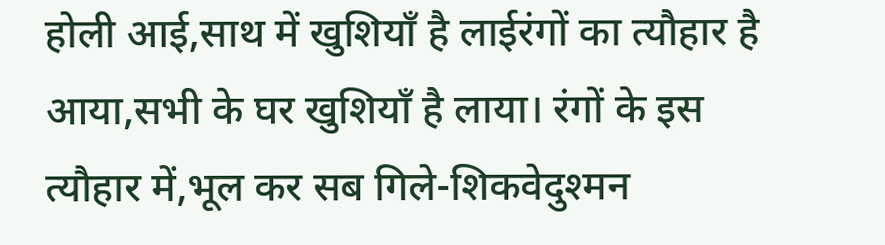होली आई,साथ में खुशियाँ है लाईरंगों का त्यौहार है आया,सभी के घर खुशियाँ है लाया। रंगों के इस त्यौहार में,भूल कर सब गिले-शिकवेदुश्मन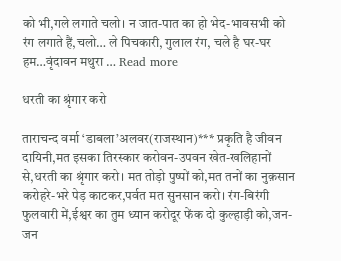को भी,गले लगाते चलो। न जात-पात का हो भेद-भावसभी को रंग लगाते हैं,चलो… ले पिचकारी, गुलाल रंग, चले है घर-घर हम…वृंदावन मथुरा … Read more

धरती का श्रृंगार करो

ताराचन्द वर्मा ‘डाबला’अलवर(राजस्थान)*** प्रकृति है जीवन दायिनी,मत इसका तिरस्कार करोवन-उपवन खेत-खलिहानों से,धरती का श्रृंगार करो। मत तोड़ो पुष्पों को,मत तनों का नुक़सान करोहरे-भरे पेड़ काटकर,पर्वत मत सुनसान करो। रंग-बिरंगी फुलवारी में,ईश्वर का तुम ध्यान करोदूर फेंक दो कुल्हाड़ी को,जन-जन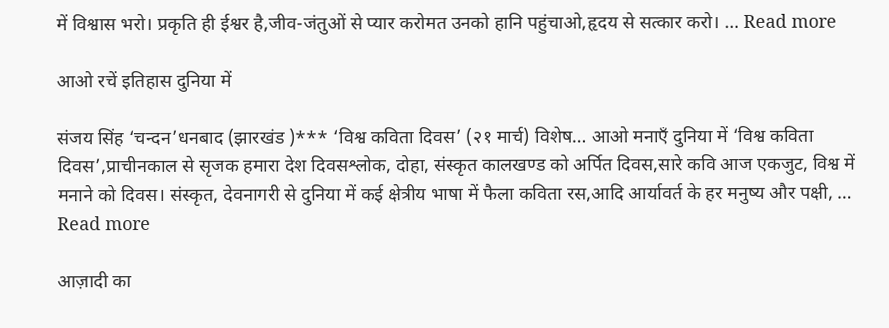में विश्वास भरो। प्रकृति ही ईश्वर है,जीव-जंतुओं से प्यार करोमत उनको हानि पहुंचाओ,हृदय से सत्कार करो। … Read more

आओ रचें इतिहास दुनिया में

संजय सिंह ‘चन्दन’धनबाद (झारखंड )*** ‘विश्व कविता दिवस’ (२१ मार्च) विशेष… आओ मनाएँ दुनिया में ‘विश्व कविता दिवस’,प्राचीनकाल से सृजक हमारा देश दिवसश्लोक, दोहा, संस्कृत कालखण्ड को अर्पित दिवस,सारे कवि आज एकजुट, विश्व में मनाने को दिवस। संस्कृत, देवनागरी से दुनिया में कई क्षेत्रीय भाषा में फैला कविता रस,आदि आर्यावर्त के हर मनुष्य और पक्षी, … Read more

आज़ादी का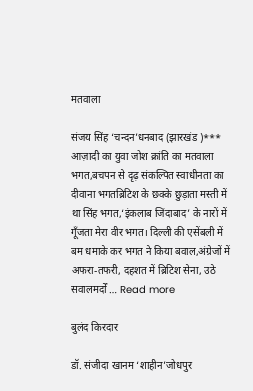मतवाला

संजय सिंह ‘चन्दन’धनबाद (झारखंड )*** आज़ादी का युवा जोश क्रांति का मतवाला भगत,बचपन से दृढ़ संकल्पित स्वाधीनता का दीवाना भगतब्रिटिश के छक्के छुड़ाता मस्ती में था सिंह भगत,‘इंकलाब जिंदाबाद’ के नारों में गूँजता मेरा वीर भगत। दिल्ली की एसेंबली में बम धमाके कर भगत ने किया बवाल,अंग्रेजों में अफरा-तफरी, दहशत में ब्रिटिश सेना, उठे सवालमर्दों … Read more

बुलंद किरदार

डॉ. संजीदा खानम ‘शाहीन’जोधपुर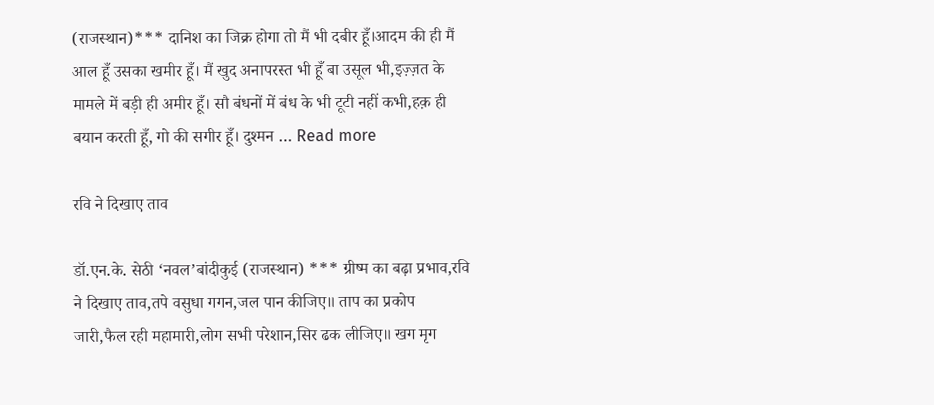(राजस्थान)*** दानिश का जिक्र होगा तो मैं भी दबीर हूँ।आदम की ही मैं आल हूँ उसका खमीर हूँ। मैं खुद अनापरस्त भी हूँ बा उसूल भी,इज़्ज़त के मामले में बड़ी ही अमीर हूँ। सौ बंधनों में बंध के भी टूटी नहीं कभी,हक़ ही बयान करती हूँ, गो की सगीर हूँ। दुश्मन … Read more

रवि ने दिखाए ताव

डॉ.एन.के. सेठी ‘नवल’बांदीकुई (राजस्थान) *** ग्रीष्म का बढ़ा प्रभाव,रवि ने दिखाए ताव,तपे वसुधा गगन,जल पान कीजिए॥ ताप का प्रकोप जारी,फैल रही महामारी,लोग सभी परेशान,सिर ढक लीजिए॥ खग मृग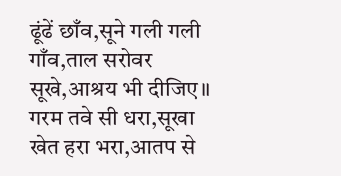ढूंढें छाँव,सूने गली गली गाँव,ताल सरोवर सूखे,आश्रय भी दीजिए॥ गरम तवे सी धरा,सूखा खेत हरा भरा,आतप से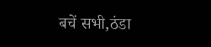बचें सभी,ठंडा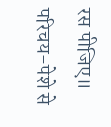रस पीजिए॥ परिचय-पेशे से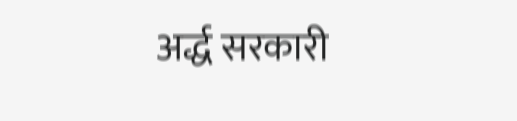अर्द्ध सरकारी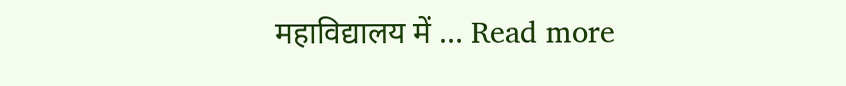महाविद्यालय में … Read more